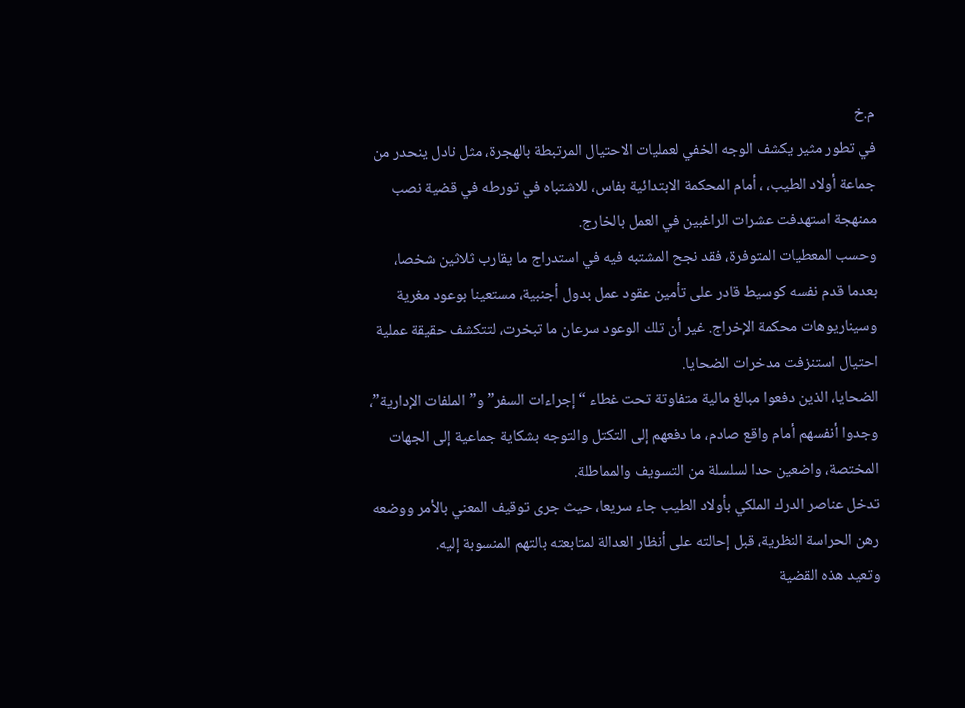م.خ
في تطور مثير يكشف الوجه الخفي لعمليات الاحتيال المرتبطة بالهجرة، مثل نادل ينحدر من جماعة أولاد الطيب، ، أمام المحكمة الابتدائية بفاس، للاشتباه في تورطه في قضية نصب ممنهجة استهدفت عشرات الراغبين في العمل بالخارج.
وحسب المعطيات المتوفرة، فقد نجح المشتبه فيه في استدراج ما يقارب ثلاثين شخصا، بعدما قدم نفسه كوسيط قادر على تأمين عقود عمل بدول أجنبية، مستعينا بوعود مغرية وسيناريوهات محكمة الإخراج. غير أن تلك الوعود سرعان ما تبخرت، لتتكشف حقيقة عملية احتيال استنزفت مدخرات الضحايا.
الضحايا، الذين دفعوا مبالغ مالية متفاوتة تحت غطاء “إجراءات السفر” و”الملفات الإدارية”، وجدوا أنفسهم أمام واقع صادم، ما دفعهم إلى التكتل والتوجه بشكاية جماعية إلى الجهات المختصة، واضعين حدا لسلسلة من التسويف والمماطلة.
تدخل عناصر الدرك الملكي بأولاد الطيب جاء سريعا، حيث جرى توقيف المعني بالأمر ووضعه رهن الحراسة النظرية، قبل إحالته على أنظار العدالة لمتابعته بالتهم المنسوبة إليه.
وتعيد هذه القضية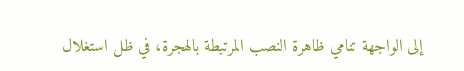إلى الواجهة تنامي ظاهرة النصب المرتبطة بالهجرة، في ظل استغلال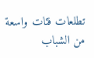تطلعات فئات واسعة من الشباب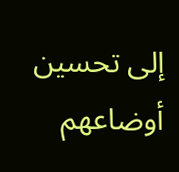إلى تحسين أوضاعهم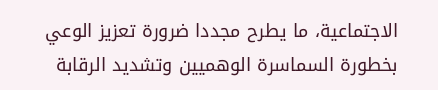الاجتماعية، ما يطرح مجددا ضرورة تعزيز الوعي بخطورة السماسرة الوهميين وتشديد الرقابة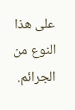على هذا النوع من الجرائم.